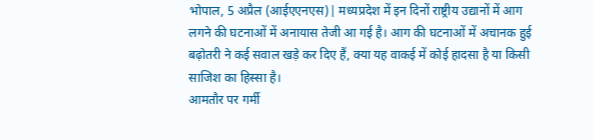भोपाल, 5 अप्रैल (आईएएनएस)| मध्यप्रदेश में इन दिनों राष्ट्रीय उद्यानों में आग लगने की घटनाओं में अनायास तेजी आ गई है। आग की घटनाओं में अचानक हुई बढ़ोतरी ने कई सवाल खड़े कर दिए हैं, क्या यह वाकई में कोई हादसा है या किसी साजिश का हिस्सा है।
आमतौर पर गर्मी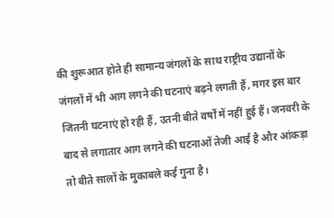की शुरूआत होते ही सामान्य जंगलों के साथ राष्ट्रीय उद्यानों के जंगलों में भी आग लगने की घटनाएं बढ़ने लगती हैं, मगर इस बार जितनी घटनाएं हो रही हैं, उतनी बीते वर्षों में नहीं हुई हैं। जनवरी के बाद से लगातार आग लगने की घटनाओं तेजी आई है और आंकड़ा तो बीते सालों के मुकाबले कई गुना है।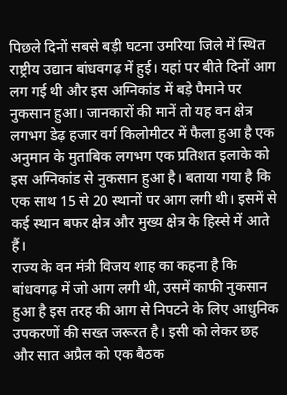पिछले दिनों सबसे बड़ी घटना उमरिया जिले में स्थित राष्ट्रीय उद्यान बांधवगढ़ में हुई। यहां पर बीते दिनों आग लग गई थी और इस अग्निकांड में बड़े पैमाने पर नुकसान हुआ। जानकारों की मानें तो यह वन क्षेत्र लगभग डेढ़ हजार वर्ग किलोमीटर में फैला हुआ है एक अनुमान के मुताबिक लगभग एक प्रतिशत इलाके को इस अग्निकांड से नुकसान हुआ है। बताया गया है कि एक साथ 15 से 20 स्थानों पर आग लगी थी। इसमें से कई स्थान बफर क्षेत्र और मुख्य क्षेत्र के हिस्से में आते हैं।
राज्य के वन मंत्री विजय शाह का कहना है कि बांधवगढ़ में जो आग लगी थी, उसमें काफी नुकसान हुआ है इस तरह की आग से निपटने के लिए आधुनिक उपकरणों की सख्त जरूरत है। इसी को लेकर छह और सात अप्रैल को एक बैठक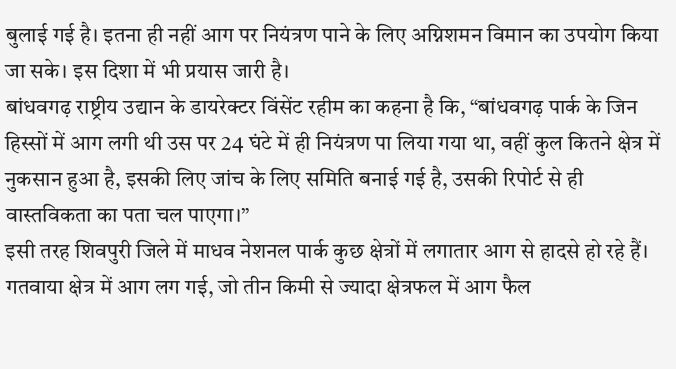बुलाई गई है। इतना ही नहीं आग पर नियंत्रण पाने के लिए अग्निशमन विमान का उपयोग किया जा सके। इस दिशा में भी प्रयास जारी है।
बांधवगढ़ राष्ट्रीय उद्यान के डायरेक्टर विंसेंट रहीम का कहना है कि, “बांधवगढ़ पार्क के जिन हिस्सों में आग लगी थी उस पर 24 घंटे में ही नियंत्रण पा लिया गया था, वहीं कुल कितने क्षेत्र में नुकसान हुआ है, इसकी लिए जांच के लिए समिति बनाई गई है, उसकी रिपोर्ट से ही वास्तविकता का पता चल पाएगा।”
इसी तरह शिवपुरी जिले में माधव नेशनल पार्क कुछ क्षेत्रों में लगातार आग से हादसे हो रहे हैं। गतवाया क्षेत्र में आग लग गई, जो तीन किमी से ज्यादा क्षेत्रफल में आग फैल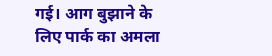गई। आग बुझाने के लिए पार्क का अमला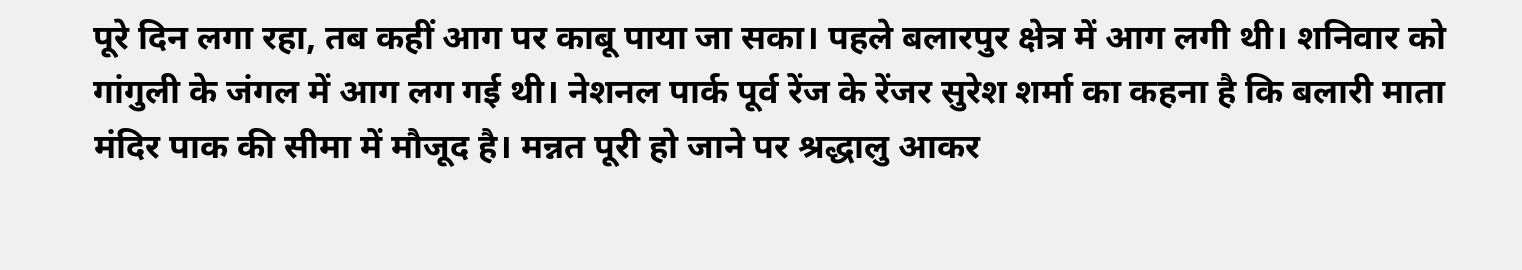पूरे दिन लगा रहा, तब कहीं आग पर काबू पाया जा सका। पहले बलारपुर क्षेत्र में आग लगी थी। शनिवार को गांगुली के जंगल में आग लग गई थी। नेशनल पार्क पूर्व रेंज के रेंजर सुरेश शर्मा का कहना है कि बलारी माता मंदिर पाक की सीमा में मौजूद है। मन्नत पूरी हो जाने पर श्रद्धालु आकर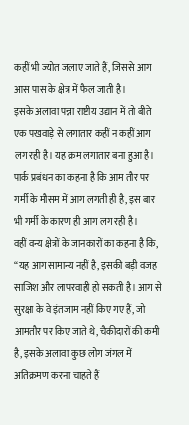कहीं भी ज्योत जलाए जाते हैं, जिससे आग आस पास के क्षेत्र में फैल जाती है।
इसके अलावा पन्ना राष्टीय उद्यान में तो बीते एक पखवाड़े से लगातार कहीं न कहीं आग लग रही है। यह क्रम लगातार बना हुआ है। पार्क प्रबंधन का कहना है कि आम तौर पर गर्मी के मौसम में आग लगती ही है, इस बार भी गर्मी के कारण ही आग लग रही है।
वहीं वन्य क्षेत्रों के जानकारों का कहना है कि, “यह आग सामान्य नहीं है, इसकी बड़ी वजह साजिश और लापरवाही हो सकती है। आग से सुरक्षा के वे इंतजाम नहीं किए गए हैं, जो आमतौर पर किए जाते थे, चैकीदारों की कमी है, इसके अलावा कुछ लोग जंगल में अतिक्रमण करना चाहते हैं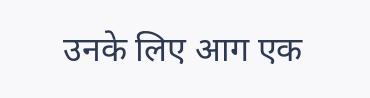उनके लिए आग एक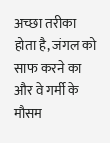अच्छा तरीका होता है, जंगल को साफ करने का और वे गर्मी के मौसम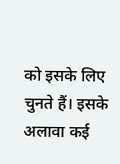को इसके लिए चुनते हैं। इसके अलावा कई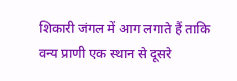शिकारी जंगल में आग लगाते हैं ताकि वन्य प्राणी एक स्थान से दूसरे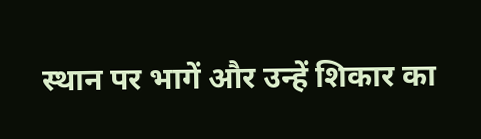स्थान पर भागें और उन्हें शिकार का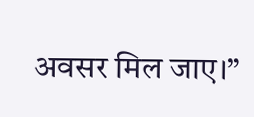अवसर मिल जाए।”